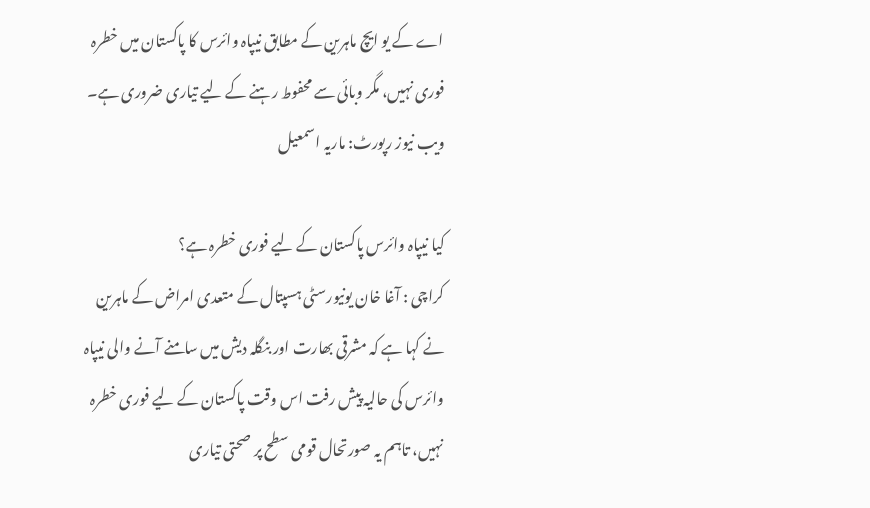اے کے یو ایچ ماہرین کے مطابق نیپاہ وائرس کا پاکستان میں خطرہ فوری نہیں، مگر وبائی سے محفوط رہنے کے لیے تیاری ضروری ہے۔
ویب نیوز رپورٹ: ماریہ اسمعیل

کیا نیپاہ وائرس پاکستان کے لیے فوری خطرہ ہے؟
کراچی : آغا خان یونیورسٹی ہسپتال کے متعدی امراض کے ماہرین نے کہا ہے کہ مشرقی بھارت اور بنگلہ دیش میں سامنے آنے والی نیپاہ وائرس کی حالیہ پیش رفت اس وقت پاکستان کے لیے فوری خطرہ نہیں، تاہم یہ صورتحال قومی سطح پر صحتی تیاری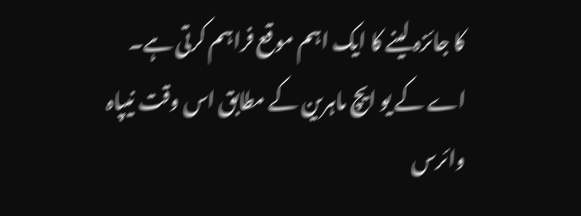کا جائزہ لینے کا ایک اہم موقع فراہم کرتی ہے۔
اے کے یو ایچ ماہرین کے مطابق اس وقت نیپاہ وائرس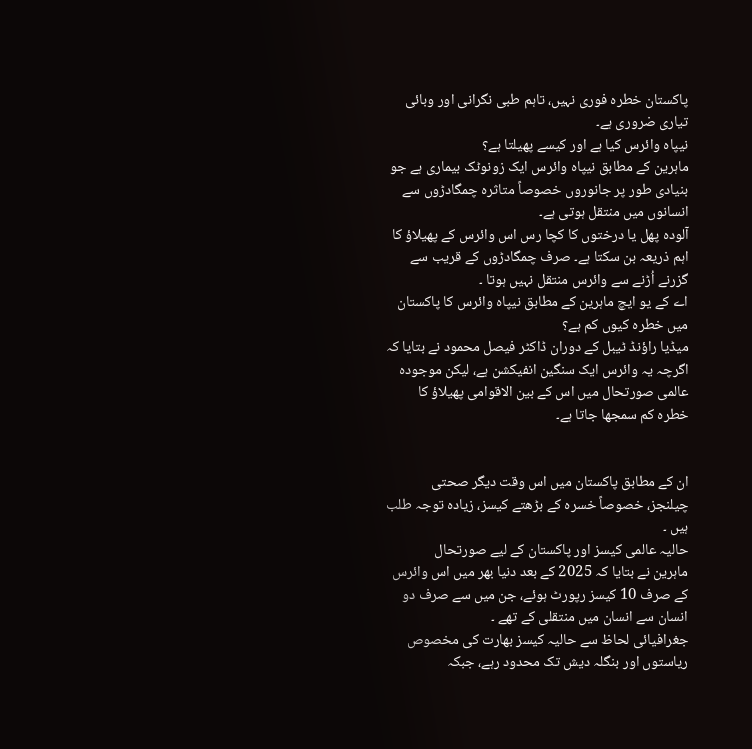پاکستان خطرہ فوری نہیں، تاہم طبی نگرانی اور وبائی تیاری ضروری ہے۔
نیپاہ وائرس کیا ہے اور کیسے پھیلتا ہے؟
ماہرین کے مطابق نیپاہ وائرس ایک زونوٹک بیماری ہے جو بنیادی طور پر جانوروں خصوصاً متاثرہ چمگادڑوں سے انسانوں میں منتقل ہوتی ہے۔
آلودہ پھل یا درختوں کا کچا رس اس وائرس کے پھیلاؤ کا اہم ذریعہ بن سکتا ہے۔ صرف چمگادڑوں کے قریب سے گزرنے اُڑنے سے وائرس منتقل نہیں ہوتا ۔
اے کے یو ایچ ماہرین کے مطابق نیپاہ وائرس کا پاکستان میں خطرہ کیوں کم ہے؟
میڈیا راؤنڈ ٹیبل کے دوران ڈاکٹر فیصل محمود نے بتایا کہ اگرچہ یہ وائرس ایک سنگین انفیکشن ہے، لیکن موجودہ عالمی صورتحال میں اس کے بین الاقوامی پھیلاؤ کا خطرہ کم سمجھا جاتا ہے۔


ان کے مطابق پاکستان میں اس وقت دیگر صحتی چیلنجز، خصوصاً خسرہ کے بڑھتے کیسز، زیادہ توجہ طلب ہیں ۔
حالیہ عالمی کیسز اور پاکستان کے لیے صورتحال
ماہرین نے بتایا کہ 2025 کے بعد دنیا بھر میں اس وائرس کے صرف 10 کیسز رپورٹ ہوئے، جن میں سے صرف دو انسان سے انسان میں منتقلی کے تھے ۔
جغرافیائی لحاظ سے حالیہ کیسز بھارت کی مخصوص ریاستوں اور بنگلہ دیش تک محدود رہے، جبکہ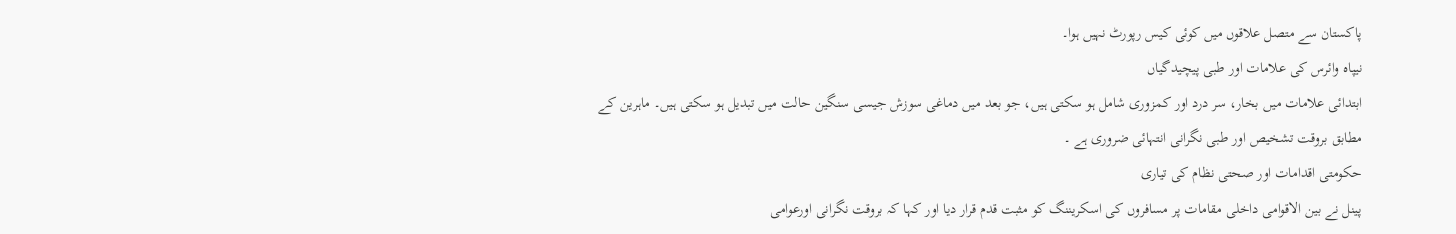پاکستان سے متصل علاقوں میں کوئی کیس رپورٹ نہیں ہوا۔
نیپاہ وائرس کی علامات اور طبی پیچیدگیاں
ابتدائی علامات میں بخار، سر درد اور کمزوری شامل ہو سکتی ہیں، جو بعد میں دماغی سوزش جیسی سنگین حالت میں تبدیل ہو سکتی ہیں۔ ماہرین کے مطابق بروقت تشخیص اور طبی نگرانی انتہائی ضروری ہے ۔
حکومتی اقدامات اور صحتی نظام کی تیاری
پینل نے بین الاقوامی داخلی مقامات پر مسافروں کی اسکریننگ کو مثبت قدم قرار دیا اور کہا کہ بروقت نگرانی اورعوامی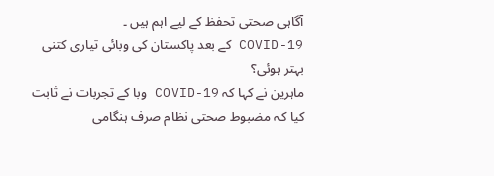آگاہی صحتی تحفظ کے لیے اہم ہیں ۔
COVID-19 کے بعد پاکستان کی وبائی تیاری کتنی بہتر ہوئی؟
ماہرین نے کہا کہ COVID-19 وبا کے تجربات نے ثابت کیا کہ مضبوط صحتی نظام صرف ہنگامی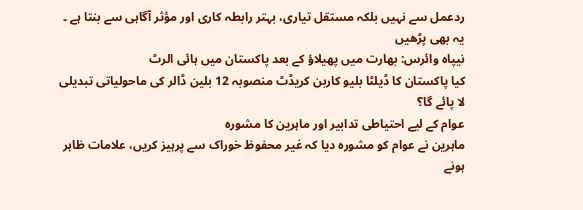ردعمل سے نہیں بلکہ مستقل تیاری، بہتر رابطہ کاری اور مؤثر آگاہی سے بنتا ہے ۔
یہ بھی پڑھیں
نیپاہ وائرس: بھارت میں پھیلاؤ کے بعد پاکستان میں ہائی الرٹ
کیا پاکستان کا ڈیلٹا بلیو کاربن کریڈٹ منصوبہ 12 بلین ڈالر کی ماحولیاتی تبدیلی لا پائے گا؟
عوام کے لیے احتیاطی تدابیر اور ماہرین کا مشورہ
ماہرین نے عوام کو مشورہ دیا کہ غیر محفوظ خوراک سے پرہیز کریں، علامات ظاہر ہونے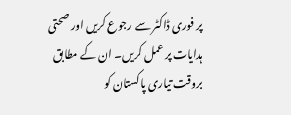پر فوری ڈاکٹر سے رجوع کریں اور صحتی ہدایات پر عمل کریں۔ ان کے مطابق بروقت تیاری پاکستان کو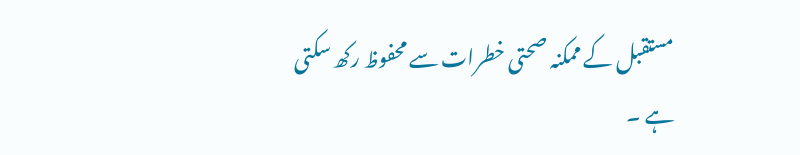مستقبل کے ممکنہ صحتی خطرات سے محفوظ رکھ سکتی ہے ۔